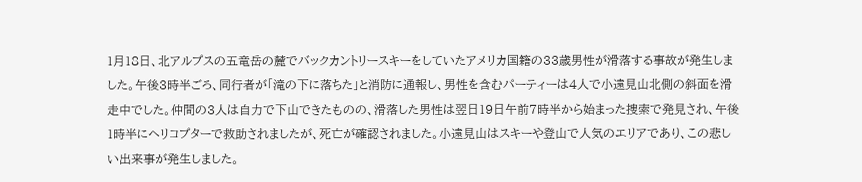1月18日、北アルプスの五竜岳の麓でバックカントリースキーをしていたアメリカ国籍の33歳男性が滑落する事故が発生しました。午後3時半ごろ、同行者が「滝の下に落ちた」と消防に通報し、男性を含むパーティーは4人で小遠見山北側の斜面を滑走中でした。仲間の3人は自力で下山できたものの、滑落した男性は翌日19日午前7時半から始まった捜索で発見され、午後1時半にヘリコプターで救助されましたが、死亡が確認されました。小遠見山はスキーや登山で人気のエリアであり、この悲しい出来事が発生しました。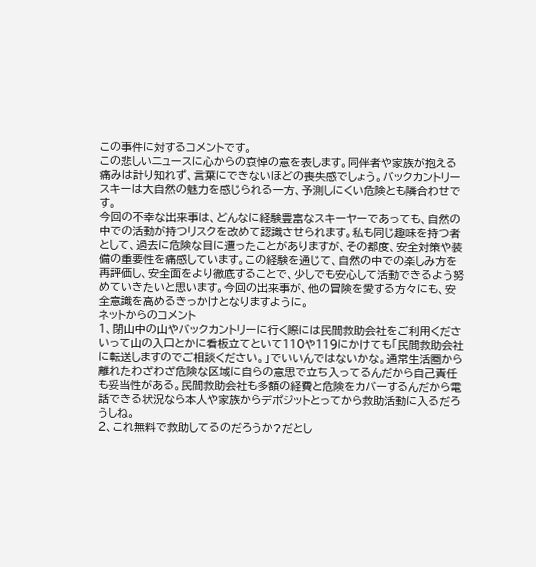この事件に対するコメントです。
この悲しいニュースに心からの哀悼の意を表します。同伴者や家族が抱える痛みは計り知れず、言葉にできないほどの喪失感でしょう。バックカントリースキーは大自然の魅力を感じられる一方、予測しにくい危険とも隣合わせです。
今回の不幸な出来事は、どんなに経験豊富なスキーヤーであっても、自然の中での活動が持つリスクを改めて認識させられます。私も同じ趣味を持つ者として、過去に危険な目に遭ったことがありますが、その都度、安全対策や装備の重要性を痛感しています。この経験を通じて、自然の中での楽しみ方を再評価し、安全面をより徹底することで、少しでも安心して活動できるよう努めていきたいと思います。今回の出来事が、他の冒険を愛する方々にも、安全意識を高めるきっかけとなりますように。
ネットからのコメント
1、閉山中の山やバックカントリーに行く際には民間救助会社をご利用くださいって山の入口とかに看板立てといて110や119にかけても「民間救助会社に転送しますのでご相談ください。」でいいんではないかな。通常生活圏から離れたわざわざ危険な区域に自らの意思で立ち入ってるんだから自己責任も妥当性がある。民間救助会社も多額の経費と危険をカバーするんだから電話できる状況なら本人や家族からデポジットとってから救助活動に入るだろうしね。
2、これ無料で救助してるのだろうか?だとし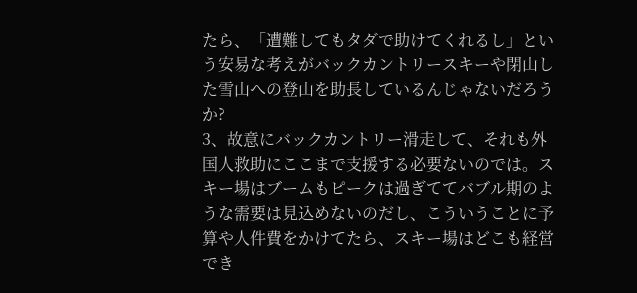たら、「遭難してもタダで助けてくれるし」という安易な考えがバックカントリースキーや閉山した雪山への登山を助長しているんじゃないだろうか?
3、故意にバックカントリー滑走して、それも外国人救助にここまで支援する必要ないのでは。スキー場はブームもピークは過ぎててバブル期のような需要は見込めないのだし、こういうことに予算や人件費をかけてたら、スキー場はどこも経営でき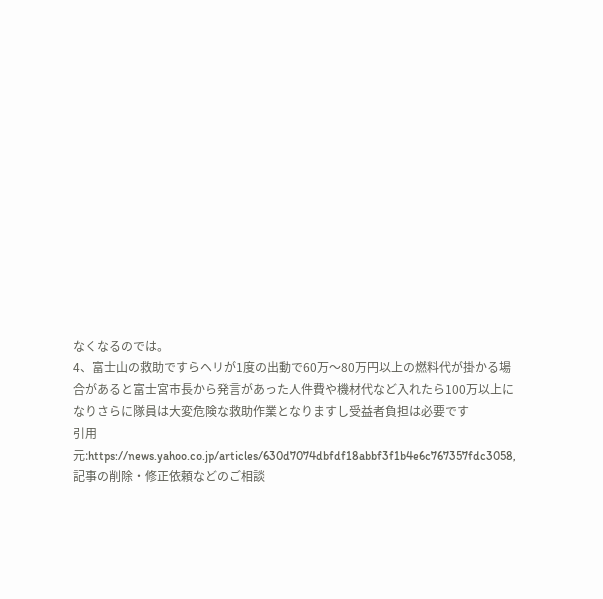なくなるのでは。
4、富士山の救助ですらヘリが1度の出動で60万〜80万円以上の燃料代が掛かる場合があると富士宮市長から発言があった人件費や機材代など入れたら100万以上になりさらに隊員は大変危険な救助作業となりますし受益者負担は必要です
引用元:https://news.yahoo.co.jp/articles/630d7074dbfdf18abbf3f1b4e6c767357fdc3058,記事の削除・修正依頼などのご相談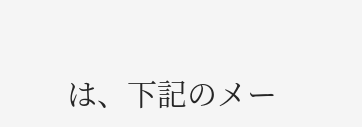は、下記のメー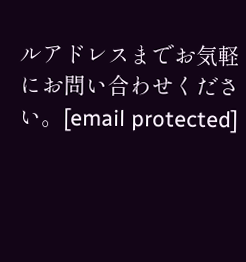ルアドレスまでお気軽にお問い合わせください。[email protected]